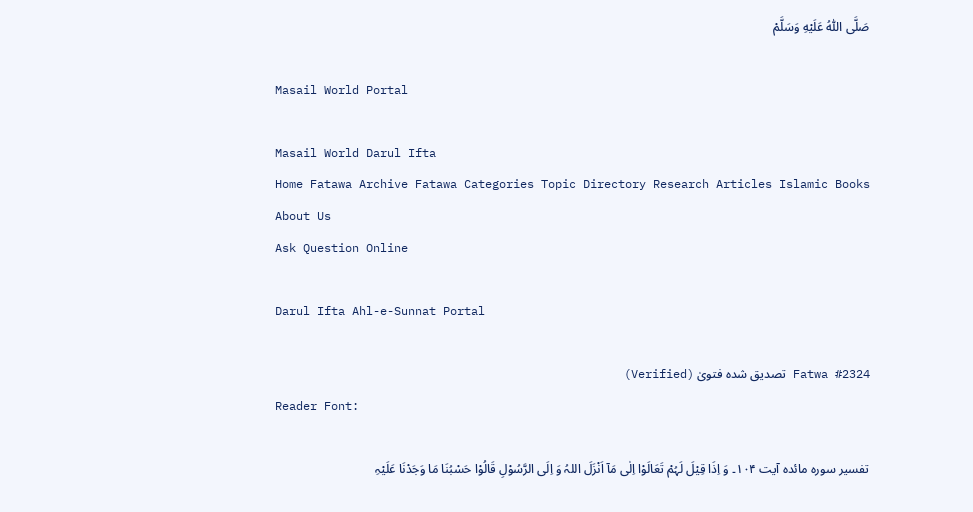صَلَّى اللّٰهُ عَلَيْهِ وَسَلَّمْ

Masail World Portal

Masail World Darul Ifta
Home Fatawa Archive Fatawa Categories Topic Directory Research Articles Islamic Books About Us
Ask Question Online

Darul Ifta Ahl-e-Sunnat Portal

Fatwa #2324 تصدیق شدہ فتویٰ (Verified)
Reader Font:

تفسیر سورہ مائدہ آیت ۱۰۴۔ وَ اِذَا قِیْلَ لَہُمْ تَعَالَوْا اِلٰی مَآ اَنْزَلَ اللہُ وَ اِلَی الرَّسُوْلِ قَالُوْا حَسْبُنَا مَا وَجَدْنَا عَلَیْہِ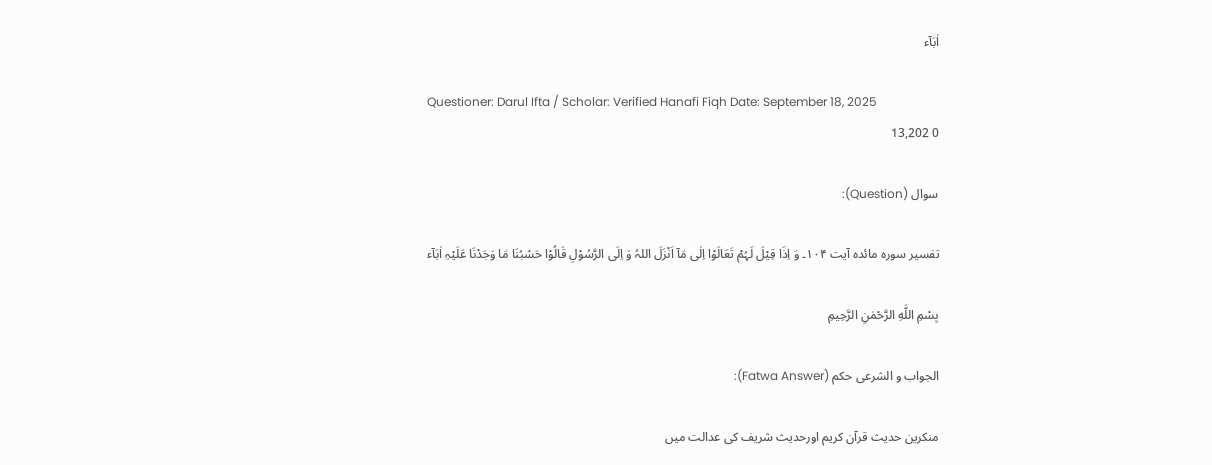اٰبَآء

Questioner: Darul Ifta / Scholar: Verified Hanafi Fiqh Date: September 18, 2025
0 13,202

سوال (Question):

تفسیر سورہ مائدہ آیت ۱۰۴۔ وَ اِذَا قِیْلَ لَہُمْ تَعَالَوْا اِلٰی مَآ اَنْزَلَ اللہُ وَ اِلَی الرَّسُوْلِ قَالُوْا حَسْبُنَا مَا وَجَدْنَا عَلَیْہِ اٰبَآء

بِسْمِ اللَّهِ الرَّحْمٰنِ الرَّحِيمِ

الجواب و الشرعی حکم (Fatwa Answer):

منکرین حدیث قرآن کریم اورحدیث شریف کی عدالت میں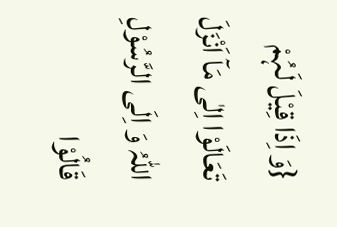{وَ اِذَا قِیْلَ لَہُمْ تَعَالَوْا اِلٰی مَآ اَنْزَلَ اللہُ وَ اِلَی الرَّسُوْلِ قَالُوْا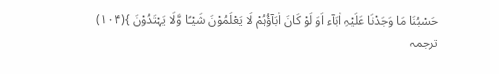حَسْبُنَا مَا وَجَدْنَا عَلَیْہِ اٰبَآء اَوَ لَوْ کَانَ اٰبَآؤُہُمْ لَا یَعْلَمُوْنَ شَیْـًا وَّلَا یَہْتَدُوْنَ }(۱۰۴) ترجمہ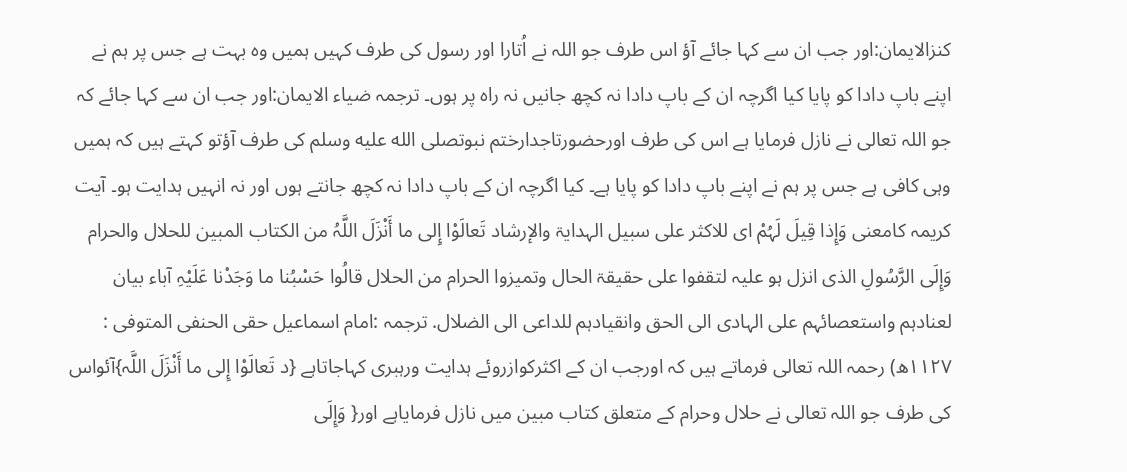کنزالایمان:اور جب ان سے کہا جائے آؤ اس طرف جو اللہ نے اُتارا اور رسول کی طرف کہیں ہمیں وہ بہت ہے جس پر ہم نے اپنے باپ دادا کو پایا کیا اگرچہ ان کے باپ دادا نہ کچھ جانیں نہ راہ پر ہوں۔ ترجمہ ضیاء الایمان:اور جب ان سے کہا جائے کہ جو اللہ تعالی نے نازل فرمایا ہے اس کی طرف اورحضورتاجدارختم نبوتصلى الله عليه وسلم کی طرف آؤتو کہتے ہیں کہ ہمیں وہی کافی ہے جس پر ہم نے اپنے باپ دادا کو پایا ہے۔ کیا اگرچہ ان کے باپ دادا نہ کچھ جانتے ہوں اور نہ انہیں ہدایت ہو۔ آیت کریمہ کامعنی وَإِذا قِیلَ لَہُمْ ای للاکثر علی سبیل الہدایۃ والإرشاد تَعالَوْا إِلی ما أَنْزَلَ اللَّہُ من الکتاب المبین للحلال والحرام وَإِلَی الرَّسُولِ الذی انزل ہو علیہ لتقفوا علی حقیقۃ الحال وتمیزوا الحرام من الحلال قالُوا حَسْبُنا ما وَجَدْنا عَلَیْہِ آباء بیان لعنادہم واستعصائہم علی الہادی الی الحق وانقیادہم للداعی الی الضلال. ترجمہ :امام اسماعیل حقی الحنفی المتوفی : ۱۱۲۷ھ) رحمہ اللہ تعالی فرماتے ہیں کہ اورجب ان کے اکثرکوازروئے ہدایت ورہبری کہاجاتاہے {د تَعالَوْا إِلی ما أَنْزَلَ اللَّہ}آئواس کی طرف جو اللہ تعالی نے حلال وحرام کے متعلق کتاب مبین میں نازل فرمایاہے اور{ وَإِلَی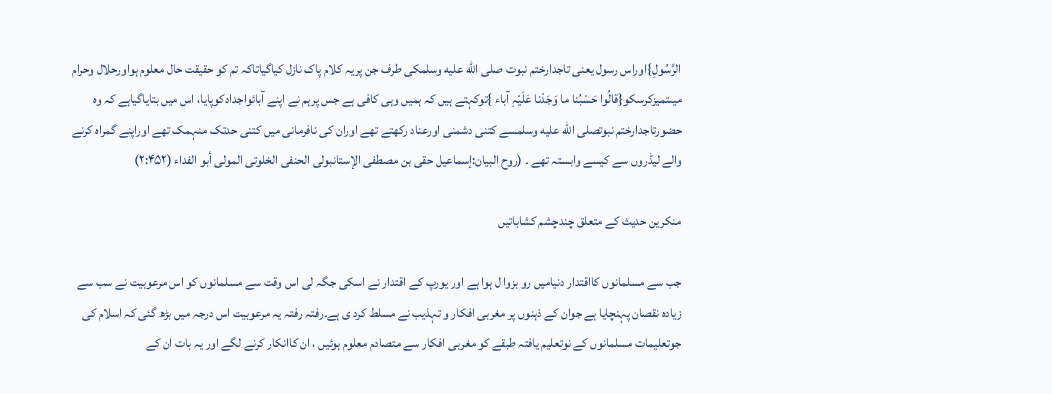الرَّسُولِ}اوراس رسول یعنی تاجدارختم نبوت صلى الله عليه وسلمکی طرف جن پریہ کلام پاک نازل کیاگیاتاکہ تم کو حقیقت حال معلوم ہواورحلال وحرام میںتمیزکرسکو{قالُوا حَسْبُنا ما وَجَدْنا عَلَیْہِ آباء }توکہتے ہیں کہ ہمیں وہی کافی ہے جس پرہم نے اپنے آبائواجدادکوپایا، اس میں بتایاگیاہے کہ وہ حضورتاجدارختم نبوتصلى الله عليه وسلمسے کتنی دشمنی اورعناد رکھتے تھے اوران کی نافرمانی میں کتنی حدتک منہمک تھے اوراپنے گمراہ کرنے والے لیڈروں سے کیسے وابستہ تھے ۔ (روح البیان:إسماعیل حقی بن مصطفی الإستانبولی الحنفی الخلوتی المولی أبو الفداء (۲:۴۵۲)

منکرین حدیث کے متعلق چندچشم کشاباتیں

جب سے مسلمانوں کااقتدار دنیامیں رو بزوا ل ہوا ہے اور یورپ کے اقتدار نے اسکی جگہ لی اس وقت سے مسلمانوں کو اس مرعوبیت نے سب سے زیادہ نقصان پہنچایا ہے جوان کے ذہنوں پر مغربی افکار و تہذیب نے مسلط کرد ی ہے۔رفتہ رفتہ یہ مرعوبیت اس درجہ میں بڑھ گئی کہ اسلام کی جوتعلیمات مسلمانوں کے نوتعلیم یافتہ طبقے کو مغربی افکار سے متصادم معلوم ہوئیں ، ان کاانکار کرنے لگے اور یہ بات ان کے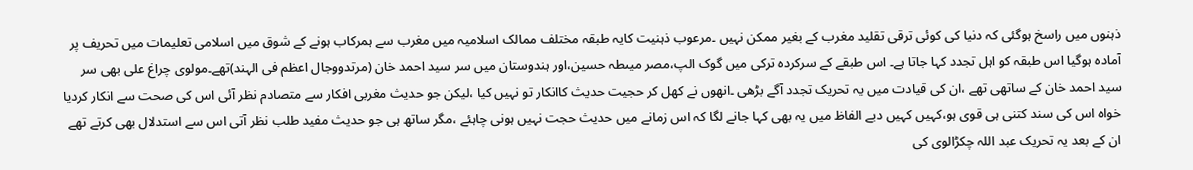ذہنوں میں راسخ ہوگئی کہ دنیا کی کوئی ترقی تقلید مغرب کے بغیر ممکن نہیں ۔مرعوب ذہنیت کایہ طبقہ مختلف ممالک اسلامیہ میں مغرب سے ہمرکاب ہونے کے شوق میں اسلامی تعلیمات میں تحریف پر آمادہ ہوگیا اس طبقہ کو اہل تجدد کہا جاتا ہے۔ اس طبقے کے سرکردہ ترکی میں گوک الپ،مصر میںطہ حسین،اور ہندوستان میں سر سید احمد خان (مرتدووجال اعظم فی الہند)تھے۔مولوی چراغ علی بھی سر سید احمد خان کے ساتھی تھے ،ان کی قیادت میں یہ تحریک تجدد آگے بڑھی ۔انھوں نے کھل کر حجیت حدیث کاانکار تو نہیں کیا ،لیکن جو حدیث مغربی افکار سے متصادم نظر آئی اس کی صحت سے انکار کردیا خواہ اس کی سند کتنی ہی قوی ہو،کہیں کہیں دبے الفاظ میں یہ بھی کہا جانے لگا کہ اس زمانے میں حدیث حجت نہیں ہونی چاہئے ،مگر ساتھ ہی جو حدیث مفید طلب نظر آتی اس سے استدلال بھی کرتے تھے ان کے بعد یہ تحریک عبد اللہ چکڑالوی کی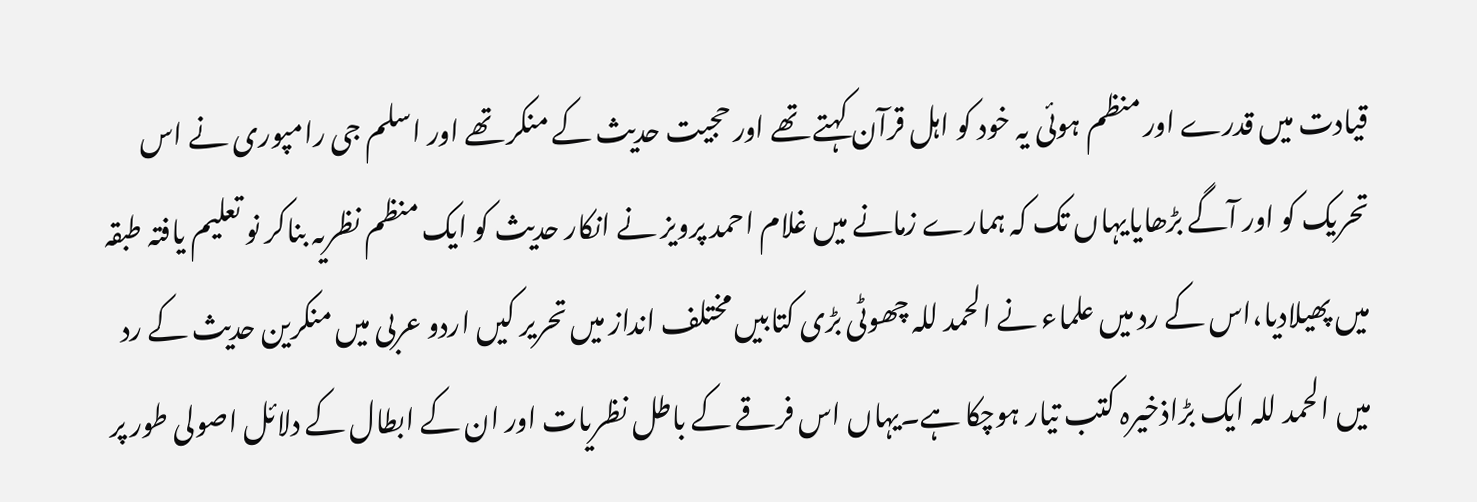قیادت میں قدرے اور منظم ہوئی یہ خود کو اہل قرآن کہتے تھے اور حجیت حدیث کے منکر تھے اور اسلم جی رامپوری نے اس تحریک کو اور آگے بڑھایایہاں تک کہ ہمارے زمانے میں غلام احمد پرویز نے انکار حدیث کو ایک منظم نظریہ بناکر نو تعلیم یافتہ طبقہ میں پھیلادیا،اس کے رد میں علماء نے الحمد للہ چھوٹی بڑی کتابیں مختلف انداز میں تحریر کیں اردو عربی میں منکرین حدیث کے رد میں الحمد للہ ایک بڑاذخیرہ کتب تیار ہوچکا ہے۔یہاں اس فرقے کے باطل نظریات اور ان کے ابطال کے دلائل اصولی طور پر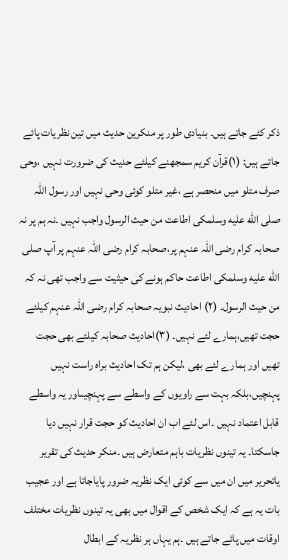ذکر کئے جاتے ہیں۔ بنیادی طور پر منکرین حدیث میں تین نظریات پائے جاتے ہیں: (۱)قرآن کریم سمجھنے کیلئے حدیث کی ضرورت نہیں ،وحی صرف متلو میں منحصر ہے ،غیر متلو کوئی وحی نہیں اور رسول اللہ صلى الله عليه وسلمکی اطاعت من حیث الرسول واجب نہیں ۔نہ ہم پر نہ صحابہ کرام رضی اللہ عنہم پر،صحابہ کرام رضی اللہ عنہم پر آپ صلى الله عليه وسلمکی اطاعت حاکم ہونے کی حیثیت سے واجب تھی نہ کہ من حیث الرسول۔ (۲) احادیث نبویہ صحابہ کرام رضی اللہ عنہم کیلئے حجت تھیں،ہمارے لئے نہیں۔ (۳)احادیث صحابہ کیلئے بھی حجت تھیں اور ہمارے لئے بھی ،لیکن ہم تک احادیث براہ راست نہیں پہنچیں،بلکہ بہت سے راویوں کے واسطے سے پہنچیںاور یہ واسطے قابل اعتماد نہیں ۔اس لئے اب ان احادیث کو حجت قرار نہیں دیا جاسکتا۔ یہ تینوں نظریات باہم متعارض ہیں ۔منکر حدیث کی تقریر یاتحریر میں ان میں سے کوئی ایک نظریہ ضرور پایاجاتا ہے اور عجیب بات یہ ہے کہ ایک شخص کے اقوال میں بھی یہ تینوں نظریات مختلف اوقات میں پائے جاتے ہیں ۔ہم یہاں ہر نظریہ کے ابطال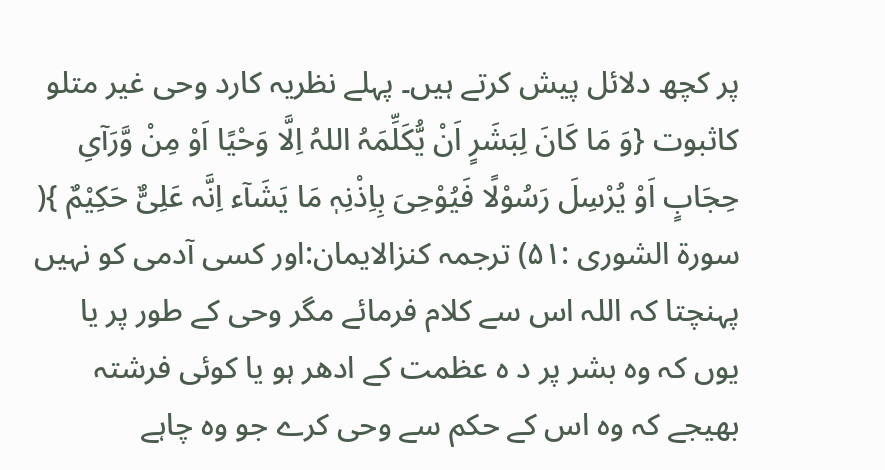پر کچھ دلائل پیش کرتے ہیں۔ پہلے نظریہ کارد وحی غیر متلو کاثبوت {وَ مَا کَانَ لِبَشَرٍ اَنْ یُّکَلِّمَہُ اللہُ اِلَّا وَحْیًا اَوْ مِنْ وَّرَآیِ حِجَابٍ اَوْ یُرْسِلَ رَسُوْلًا فَیُوْحِیَ بِاِذْنِہٖ مَا یَشَآء اِنَّہ عَلِیٌّ حَکِیْمٌ }( سورۃ الشوری :۵۱) ترجمہ کنزالایمان:اور کسی آدمی کو نہیں پہنچتا کہ اللہ اس سے کلام فرمائے مگر وحی کے طور پر یا یوں کہ وہ بشر پر د ہ عظمت کے ادھر ہو یا کوئی فرشتہ بھیجے کہ وہ اس کے حکم سے وحی کرے جو وہ چاہے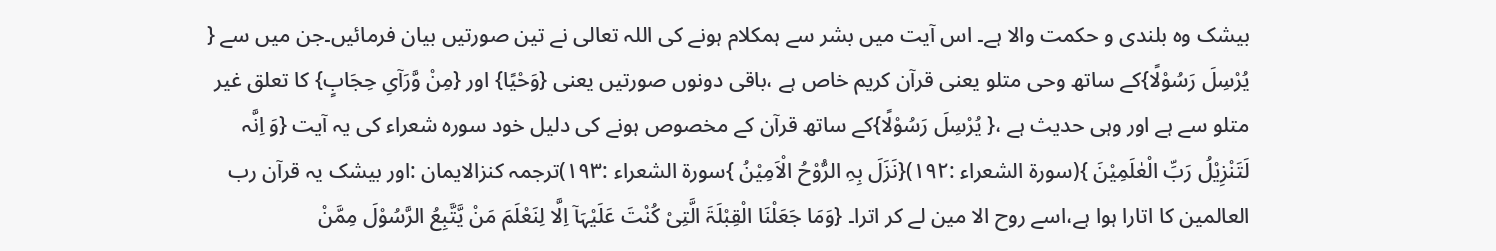بیشک وہ بلندی و حکمت والا ہے۔ اس آیت میں بشر سے ہمکلام ہونے کی اللہ تعالی نے تین صورتیں بیان فرمائیں۔جن میں سے { یُرْسِلَ رَسُوْلًا}کے ساتھ وحی متلو یعنی قرآن کریم خاص ہے ،باقی دونوں صورتیں یعنی {وَحْیًا} اور {مِنْ وَّرَآیِ حِجَابٍ} کا تعلق غیر متلو سے ہے اور وہی حدیث ہے ،{ یُرْسِلَ رَسُوْلًا}کے ساتھ قرآن کے مخصوص ہونے کی دلیل خود سورہ شعراء کی یہ آیت {وَ اِنَّہ لَتَنْزِیْلُ رَبِّ الْعٰلَمِیْنَ }(سورۃ الشعراء :۱۹۲){نَزَلَ بِہِ الرُّوْحُ الْاَمِیْنُ }سورۃ الشعراء :۱۹۳)ترجمہ کنزالایمان :اور بیشک یہ قرآن رب العالمین کا اتارا ہوا ہے،اسے روح الا مین لے کر اترا۔ {وَمَا جَعَلْنَا الْقِبْلَۃَ الَّتِیْ کُنْتَ عَلَیْہَآ اِلَّا لِنَعْلَمَ مَنْ یَّتَّبِعُ الرَّسُوْلَ مِمَّنْ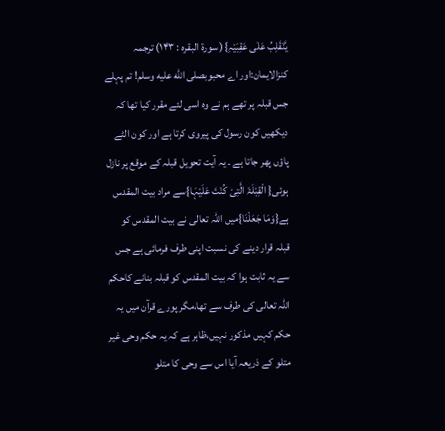یَّنْقَلِبُ عَلٰی عَقِبَیْہِ}( سورۃ البقرہ : ۱۴۳) ترجمہ کنزالایمان:اور اے محبوبصلى الله عليه وسلم! تم پہلے جس قبلہ پر تھے ہم نے وہ اسی لئے مقرر کیا تھا کہ دیکھیں کون رسول کی پیروی کرتا ہے اور کون الٹے پاؤں پھر جاتا ہے ۔ یہ آیت تحویل قبلہ کے موقع پر نازل ہوئی{ الْقِبْلَۃَ الَّتِیْ کُنْتَ عَلَیْہَا}سے مراد بیت المقدس ہے{وَمَا جَعَلْنَا}میں اللہ تعالی نے بیت المقدس کو قبلہ قرار دینے کی نسبت اپنی طرف فرمائی ہے جس سے یہ ثابت ہوا کہ بیت المقدس کو قبلہ بنانے کاحکم اللہ تعالی کی طرف سے تھا،مگر پورے قرآن میں یہ حکم کہیں مذکور نہیں،ظاہر ہے کہ یہ حکم وحی غیر متلو کے ذریعہ آیا اس سے وحی کا متلو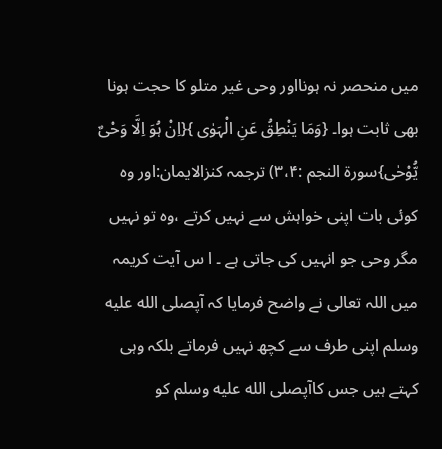میں منحصر نہ ہونااور وحی غیر متلو کا حجت ہونا بھی ثابت ہوا۔ {وَمَا یَنْطِقُ عَنِ الْہَوٰی }{اِنْ ہُوَ اِلَّا وَحْیٌ یُّوْحٰی}سورۃ النجم :۳،۴) ترجمہ کنزالایمان:اور وہ کوئی بات اپنی خواہش سے نہیں کرتے ،وہ تو نہیں مگر وحی جو انہیں کی جاتی ہے ۔ ا س آیت کریمہ میں اللہ تعالی نے واضح فرمایا کہ آپصلى الله عليه وسلم اپنی طرف سے کچھ نہیں فرماتے بلکہ وہی کہتے ہیں جس کاآپصلى الله عليه وسلم کو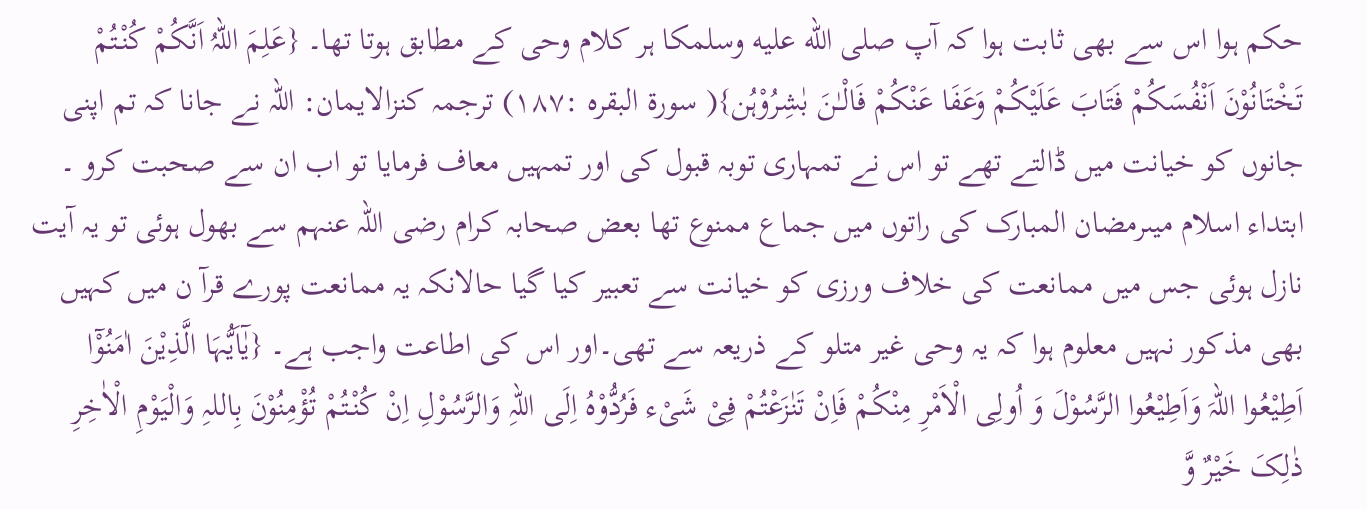حکم ہوا اس سے بھی ثابت ہوا کہ آپ صلى الله عليه وسلمکا ہر کلام وحی کے مطابق ہوتا تھا۔ {عَلِمَ اللہُ اَنَّکُمْ کُنْتُمْ تَخْتَانُوْنَ اَنْفُسَکُمْ فَتَابَ عَلَیْکُمْ وَعَفَا عَنْکُمْ فَالْـٰنَ بٰشِرُوْہُن}( سورۃ البقرہ :۱۸۷) ترجمہ کنزالایمان: اللہ نے جانا کہ تم اپنی جانوں کو خیانت میں ڈالتے تھے تو اس نے تمہاری توبہ قبول کی اور تمہیں معاف فرمایا تو اب ان سے صحبت کرو ۔ ابتداء اسلام میںرمضان المبارک کی راتوں میں جماع ممنوع تھا بعض صحابہ کرام رضی اللہ عنہم سے بھول ہوئی تو یہ آیت نازل ہوئی جس میں ممانعت کی خلاف ورزی کو خیانت سے تعبیر کیا گیا حالانکہ یہ ممانعت پورے قرآ ن میں کہیں بھی مذکور نہیں معلوم ہوا کہ یہ وحی غیر متلو کے ذریعہ سے تھی۔اور اس کی اطاعت واجب ہے۔ {یٰٓاَیُّہَا الَّذِیْنَ اٰمَنُوْٓا اَطِیْعُوا اللہَ وَاَطِیْعُوا الرَّسُوْلَ وَ اُولِی الْاَمْرِ مِنْکُمْ فَاِنْ تَنٰزَعْتُمْ فِیْ شَیْء فَرُدُّوْہُ اِلَی اللہِ وَالرَّسُوْلِ اِنْ کُنْتُمْ تُؤْمِنُوْنَ بِاللہِ وَالْیَوْمِ الْاٰخِرِ ذٰلِکَ خَیْرٌ وَّ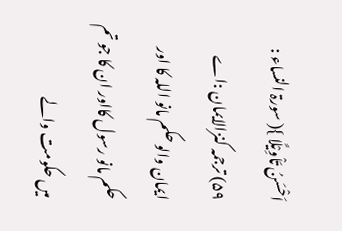اَحْسَنُ تَاْوِیْلًا }( سورۃ النساء : ۵۹) ترجمہ کنزالایمان :اے ایمان والو حکم مانو اللہ کا اور حکم مانو رسول کااور ان کا جو تم میں حکومت والے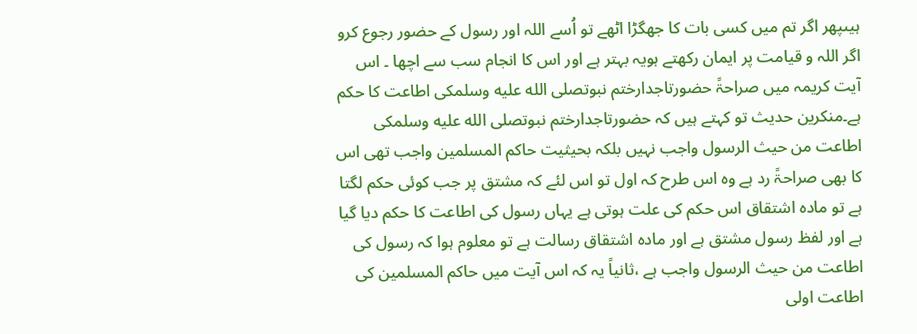ہیںپھر اگر تم میں کسی بات کا جھگڑا اٹھے تو اُسے اللہ اور رسول کے حضور رجوع کرو اگر اللہ و قیامت پر ایمان رکھتے ہویہ بہتر ہے اور اس کا انجام سب سے اچھا ۔ اس آیت کریمہ میں صراحۃً حضورتاجدارختم نبوتصلى الله عليه وسلمکی اطاعت کا حکم ہے۔منکرین حدیث تو کہتے ہیں کہ حضورتاجدارختم نبوتصلى الله عليه وسلمکی اطاعت من حیث الرسول واجب نہیں بلکہ بحیثیت حاکم المسلمین واجب تھی اس کا بھی صراحۃً رد ہے وہ اس طرح کہ اول تو اس لئے کہ مشتق پر جب کوئی حکم لگتا ہے تو مادہ اشتقاق اس حکم کی علت ہوتی ہے یہاں رسول کی اطاعت کا حکم دیا گیا ہے اور لفظ رسول مشتق ہے اور مادہ اشتقاق رسالت ہے تو معلوم ہوا کہ رسول کی اطاعت من حیث الرسول واجب ہے ،ثانیاً یہ کہ اس آیت میں حاکم المسلمین کی اطاعت اولی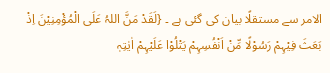الامر سے مستقلًا بیان کی گئی ہے ۔ {لَقَدْ مَنَّ اللہُ عَلَی الْمُؤْمِنِیْنَ اِذْ بَعَثَ فِیْہِمْ رَسُوْلًا مِّنْ اَنْفُسِہِمْ یَتْلُوْا عَلَیْہِمْ اٰیٰتِہٖ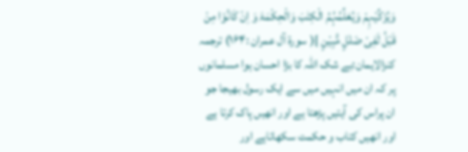وَیُزَکِّیْہِمْ وَیُعَلِّمُہُمُ الْکِتٰبَ وَالْحِکْمَۃَ وَ اِنْ کَانُوْا مِنْ قَبْلُ لَفِیْ ضَلٰلٍ مُّبِیْنٍ }( سورۃ آل عمران :۱۶۴) ترجمہ کنزالایمان:بے شک اللہ کا بڑا احسان ہوا مسلمانوں پر کہ ان میں انہیں میں سے ایک رسول بھیجا جو ان پراس کی آیتیں پڑھتا ہے اور انھیں پاک کرتا ہے اور انھیں کتاب و حکمت سکھاتاہے اور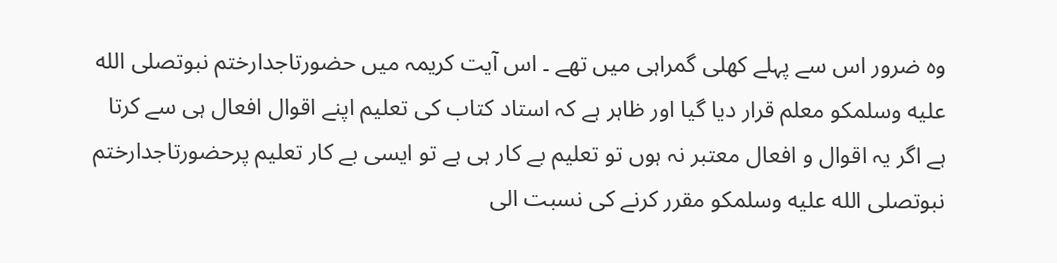وہ ضرور اس سے پہلے کھلی گمراہی میں تھے ۔ اس آیت کریمہ میں حضورتاجدارختم نبوتصلى الله عليه وسلمکو معلم قرار دیا گیا اور ظاہر ہے کہ استاد کتاب کی تعلیم اپنے اقوال افعال ہی سے کرتا ہے اگر یہ اقوال و افعال معتبر نہ ہوں تو تعلیم بے کار ہی ہے تو ایسی بے کار تعلیم پرحضورتاجدارختم نبوتصلى الله عليه وسلمکو مقرر کرنے کی نسبت الی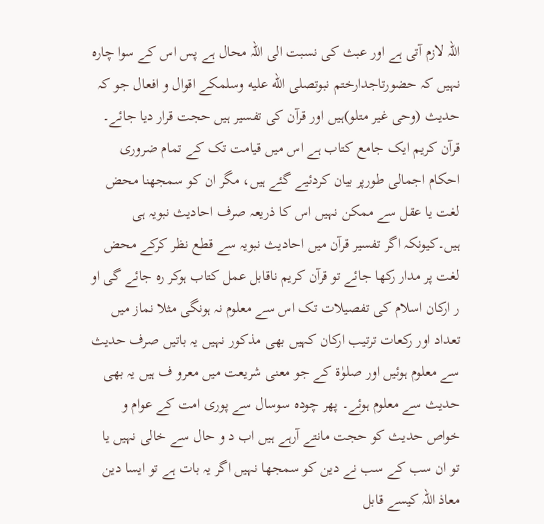اللہ لازم آتی ہے اور عبث کی نسبت الی اللہ محال ہے پس اس کے سوا چارہ نہیں کہ حضورتاجدارختم نبوتصلى الله عليه وسلمکے اقوال و افعال جو کہ حدیث (وحی غیر متلو)ہیں اور قرآن کی تفسیر ہیں حجت قرار دیا جائے۔ قرآن کریم ایک جامع کتاب ہے اس میں قیامت تک کے تمام ضروری احکام اجمالی طورپر بیان کردئیے گئے ہیں، مگر ان کو سمجھنا محض لغت یا عقل سے ممکن نہیں اس کا ذریعہ صرف احادیث نبویہ ہی ہیں۔کیونکہ اگر تفسیر قرآن میں احادیث نبویہ سے قطع نظر کرکے محض لغت پر مدار رکھا جائے تو قرآن کریم ناقابل عمل کتاب ہوکر رہ جائے گی او ر ارکان اسلام کی تفصیلات تک اس سے معلوم نہ ہونگی مثلا نماز میں تعداد اور رکعات ترتیب ارکان کہیں بھی مذکور نہیں یہ باتیں صرف حدیث سے معلوم ہوئیں اور صلوٰۃ کے جو معنی شریعت میں معرو ف ہیں یہ بھی حدیث سے معلوم ہوئے۔ پھر چودہ سوسال سے پوری امت کے عوام و خواص حدیث کو حجت مانتے آرہے ہیں اب د و حال سے خالی نہیں یا تو ان سب کے سب نے دین کو سمجھا نہیں اگر یہ بات ہے تو ایسا دین معاذ اللہ کیسے قابل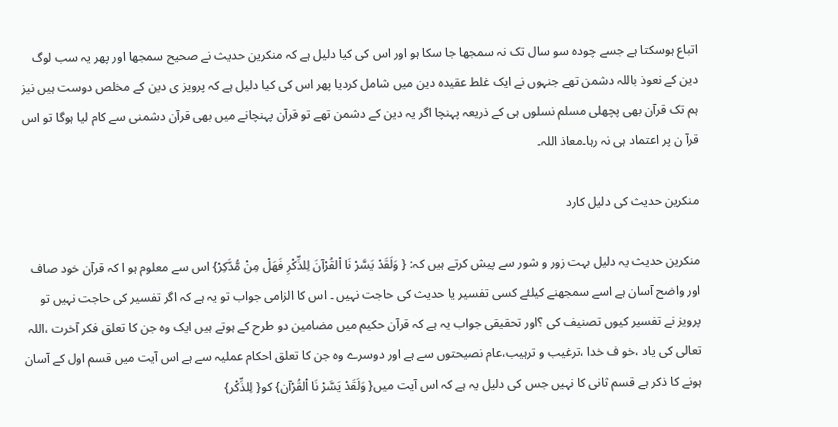اتباع ہوسکتا ہے جسے چودہ سو سال تک نہ سمجھا جا سکا ہو اور اس کی کیا دلیل ہے کہ منکرین حدیث نے صحیح سمجھا اور پھر یہ سب لوگ دین کے نعوذ باللہ دشمن تھے جنہوں نے ایک غلط عقیدہ دین میں شامل کردیا پھر اس کی کیا دلیل ہے کہ پرویز ی دین کے مخلص دوست ہیں نیز ہم تک قرآن بھی پچھلی مسلم نسلوں ہی کے ذریعہ پہنچا اگر یہ دین کے دشمن تھے تو قرآن پہنچانے میں بھی قرآن دشمنی سے کام لیا ہوگا تو اس قرآ ن پر اعتماد ہی نہ رہا۔معاذ اللہ۔

منکرین حدیث کی دلیل کارد

منکرین حدیث یہ دلیل بہت زور و شور سے پیش کرتے ہیں کہ: { وَلَقَدْ یَسَّرْ نَا اْلقُرْآنَ لِلذِّکْرِ فَھَلْ مِنْ مُّدَّکِرْ} اس سے معلوم ہو ا کہ قرآن خود صاف اور واضح آسان ہے اسے سمجھنے کیلئے کسی تفسیر یا حدیث کی حاجت نہیں ۔ اس کا الزامی جواب تو یہ ہے کہ اگر تفسیر کی حاجت نہیں تو پرویز نے تفسیر کیوں تصنیف کی ؟اور تحقیقی جواب یہ ہے کہ قرآن حکیم میں مضامین دو طرح کے ہوتے ہیں ایک وہ جن کا تعلق فکر آخرت ،اللہ تعالی کی یاد ،خو ف خدا ،ترغیب و ترہیب،عام نصیحتوں سے ہے اور دوسرے وہ جن کا تعلق احکام عملیہ سے ہے اس آیت میں قسم اول کے آسان ہونے کا ذکر ہے قسم ثانی کا نہیں جس کی دلیل یہ ہے کہ اس آیت میں{ وَلَقَدْ یَسَّرْ نَا اْلقُرْآن} کو{ لِلذِّکْر}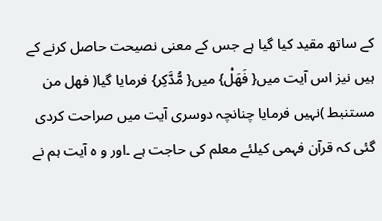کے ساتھ مقید کیا گیا ہے جس کے معنی نصیحت حاصل کرنے کے ہیں نیز اس آیت میں{ فَھَلْ} میں{ مُّدَّکِر} فرمایا گیا( فھل من مستنبط )نہیں فرمایا چنانچہ دوسری آیت میں صراحت کردی گئی کہ قرآن فہمی کیلئے معلم کی حاجت ہے ۔اور و ہ آیت ہم نے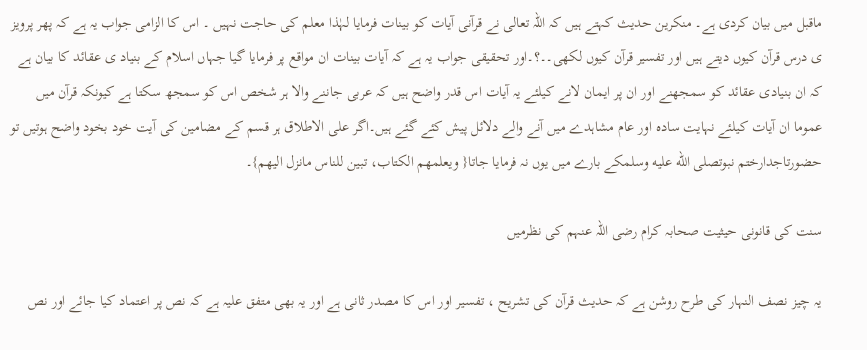ماقبل میں بیان کردی ہے۔ منکرین حدیث کہتے ہیں کہ اللہ تعالی نے قرآنی آیات کو بینات فرمایا لہٰذا معلم کی حاجت نہیں ۔ اس کا الزامی جواب یہ ہے کہ پھر پرویز ی درس قرآن کیوں دیتے ہیں اور تفسیر قرآن کیوں لکھی۔۔؟۔اور تحقیقی جواب یہ ہے کہ آیات بینات ان مواقع پر فرمایا گیا جہاں اسلام کے بنیاد ی عقائد کا بیان ہے کہ ان بنیادی عقائد کو سمجھنے اور ان پر ایمان لانے کیلئے یہ آیات اس قدر واضح ہیں کہ عربی جاننے والا ہر شخص اس کو سمجھ سکتا ہے کیونکہ قرآن میں عموما ان آیات کیلئے نہایت سادہ اور عام مشاہدے میں آنے والے دلائل پیش کئے گئے ہیں۔اگر علی الاطلاق ہر قسم کے مضامین کی آیت خود بخود واضح ہوتیں تو حضورتاجدارختم نبوتصلى الله عليه وسلمکے بارے میں یوں نہ فرمایا جاتا{ ویعلمھم الکتاب، تبین للناس مانزل الیھم}۔

سنت کی قانونی حیثیت صحابہ کرام رضی اللہ عنہم کی نظرمیں

یہ چیز نصف النہار کی طرح روشن ہے کہ حدیث قرآن کی تشریح ، تفسیر اور اس کا مصدر ثانی ہے اور یہ بھی متفق علیہ ہے کہ نص پر اعتماد کیا جائے اور نص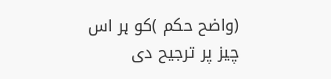(واضح حکم )کو ہر اس چیز پر ترجیح دی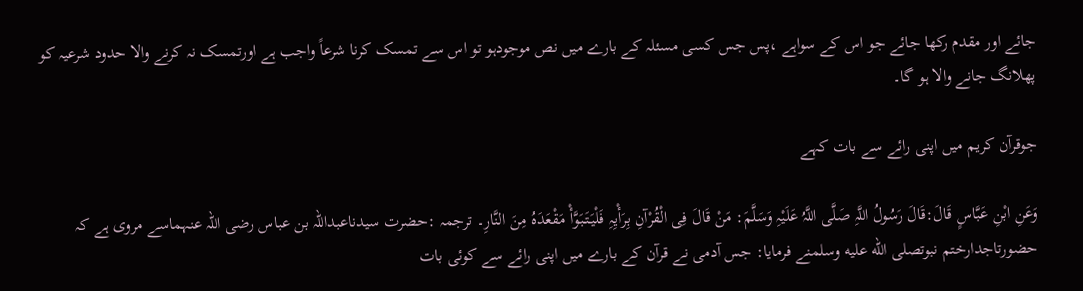جائے اور مقدم رکھا جائے جو اس کے سواہے ،پس جس کسی مسئلہ کے بارے میں نص موجودہو تو اس سے تمسک کرنا شرعاً واجب ہے اورتمسک نہ کرنے والا حدود شرعیہ کو پھلانگ جانے والا ہو گا۔

جوقرآن کریم میں اپنی رائے سے بات کہے

وَعَنِ ابْنِ عَبَّاسٍ قَالَ:قَالَ رَسُولُ اللَّہِ صَلَّی اللَّہُ عَلَیْہِ وَسَلَّمَ: مَنْ قَالَ فِی الْقُرْآنِ بِرَأْیِہِ فَلْیَتَبَوَّأْ مَقْعَدَہُ مِنَ النَّارِ۔ ترجمہ :حضرت سیدناعبداللہ بن عباس رضی اللہ عنہماسے مروی ہے کہ حضورتاجدارختم نبوتصلى الله عليه وسلمنے فرمایا: جس آدمی نے قرآن کے بارے میں اپنی رائے سے کوئی بات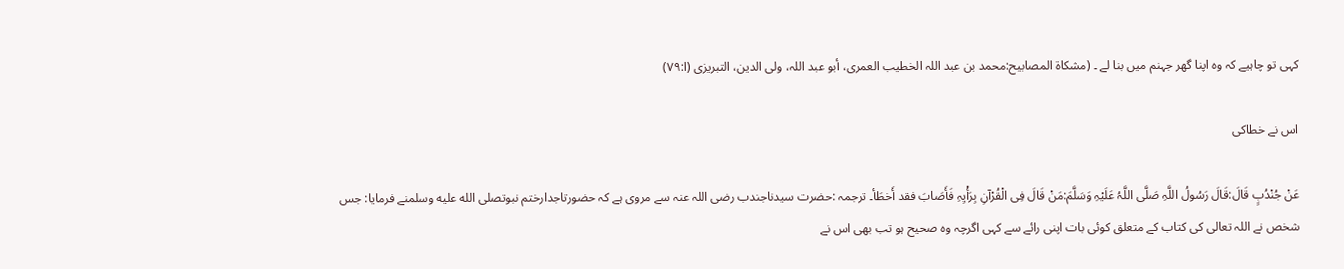کہی تو چاہیے کہ وہ اپنا گھر جہنم میں بنا لے ۔ (مشکاۃ المصابیح:محمد بن عبد اللہ الخطیب العمری، أبو عبد اللہ، ولی الدین، التبریزی (ا:۷۹)

اس نے خطاکی

عَنْ جُنْدُبٍ قَالَ:قَالَ رَسُولُ اللَّہِ صَلَّی اللَّہُ عَلَیْہِ وَسَلَّمَ:مَنْ قَالَ فِی الْقُرْآنِ بِرَأْیِہِ فَأَصَابَ فقد أَخطَأ۔ ترجمہ :حضرت سیدناجندب رضی اللہ عنہ سے مروی ہے کہ حضورتاجدارختم نبوتصلى الله عليه وسلمنے فرمایا: جس شخص نے اللہ تعالی کی کتاب کے متعلق کوئی بات اپنی رائے سے کہی اگرچہ وہ صحیح ہو تب بھی اس نے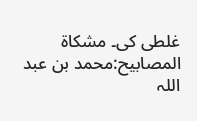غلطی کی۔ مشکاۃ المصابیح:محمد بن عبد اللہ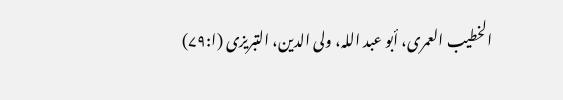الخطیب العمری، أبو عبد اللہ، ولی الدین، التبریزی (ا:۷۹)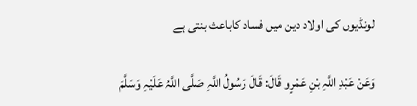لونڈیوں کی اولاد دین میں فساد کاباعث بنتی ہے

وَعَنْ عَبْدِ اللَّہِ بْنِ عَمْرٍو قَالَ: قَالَ رَسُولُ اللَّہِ صَلَّی اللَّہُ عَلَیْہِ وَسَلَّمَ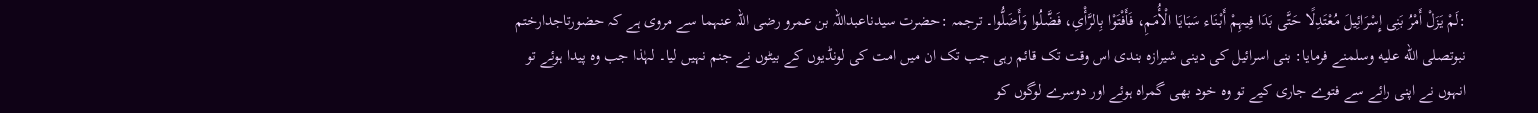:لَمْ یَزَلْ أَمْرُ بَنِی إِسْرَائِیلَ مُعْتَدِلًا حَتَّی بَدَا فِیہِمْ أَبْنَاء سَبَایَا الْأُمَمِ، فَأَفْتَوْا بِالرَّأْیِ، فَضَّلُوا وَأَضَلُّوا۔ ترجمہ :حضرت سیدناعبداللہ بن عمرو رضی اللہ عنہما سے مروی ہے کہ حضورتاجدارختم نبوتصلى الله عليه وسلمنے فرمایا: بنی اسرائیل کی دینی شیرازہ بندی اس وقت تک قائم رہی جب تک ان میں امت کی لونڈیوں کے بیٹوں نے جنم نہیں لیا۔ لہٰذا جب وہ پیدا ہوئے تو انہوں نے اپنی رائے سے فتوے جاری کیے تو وہ خود بھی گمراہ ہوئے اور دوسرے لوگوں کو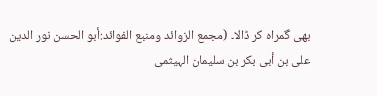بھی گمراہ کر ڈالا۔ (مجمع الزوائد ومنبع الفوائد:أبو الحسن نور الدین علی بن أبی بکر بن سلیمان الہیثمی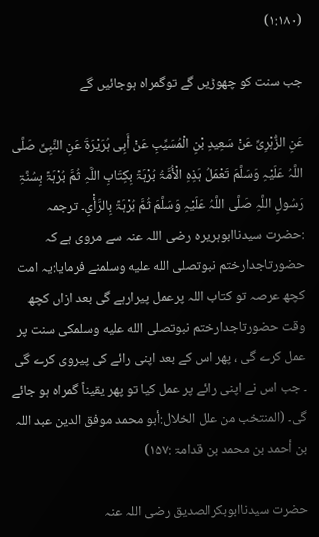(۱:۱۸۰)

جب سنت کو چھوڑیں گے توگمراہ ہوجائیں گے

عَنِ الزُّہْرِیِّ عَنْ سَعِیدِ بْنِ الْمُسَیِّبِ عَنْ أَبِی ہُرَیْرَۃَ عَنِ النَّبِیِّ صَلَّی اللَّہُ عَلَیْہِ وَسَلَّمَ تَعْمَلُ ہَذِہِ الْأُمَّۃُ بُرْہَۃً بِکِتَابِ اللَّہِ ثُمَّ بُرْہَۃً بِسُنَّۃِ رَسُولِ اللَّہِ صَلَّی اللَّہُ عَلَیْہِ وَسَلَّمَ ثُمَّ بُرْہَۃً بِالرَّأْیِ۔ ترجمہ :حضرت سیدناابوہریرہ رضی اللہ عنہ سے مروی ہے کہ حضورتاجدارختم نبوتصلى الله عليه وسلمنے فرمایا:یہ امت کچھ عرصہ تو کتاب اللہ پرعمل پیرارہے گی بعد ازاں کچھ وقت حضورتاجدارختم نبوتصلى الله عليه وسلمکی سنت پر عمل کرے گی ، پھر اس کے بعد اپنی رائے کی پیروی کرے گی ۔ جب اس نے اپنی رائے پر عمل کیا تو پھر یقیناً گمراہ ہو جائے گی۔ (المنتخب من علل الخلال:أبو محمد موفق الدین عبد اللہ بن أحمد بن محمد بن قدامۃ :۱۵۷)

حضرت سیدناابوبکرالصدیق رضی اللہ عنہ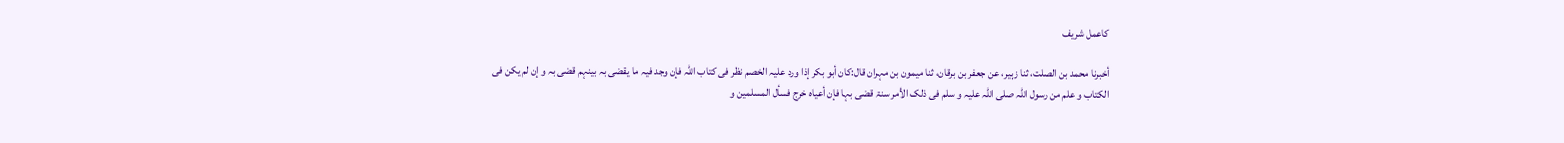کاعمل شریف

أخبرنا محمد بن الصلت، ثنا زہیر، عن جعفر بن برقان، ثنا میمون بن مہران قال:کان أبو بکر إذا ورد علیہ الخصم نظر فی کتاب اللہ فإن وجد فیہ ما یقضی بہ بینہم قضی بہ و إن لم یکن فی الکتاب و علم من رسول اللہ صلی اللہ علیہ و سلم فی ذلک الأمر سنۃ قضی بہا فإن أعیاہ خرج فسأل المسلمین و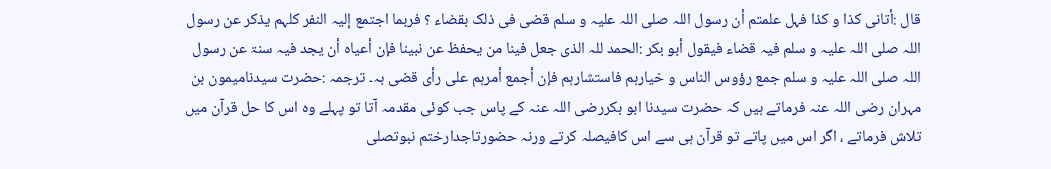قال :أتانی کذا و کذا فہل علمتم أن رسول اللہ صلی اللہ علیہ و سلم قضی فی ذلک بقضاء ؟ فربما اجتمع إلیہ النفر کلہم یذکر عن رسول اللہ صلی اللہ علیہ و سلم فیہ قضاء فیقول أبو بکر :الحمد للہ الذی جعل فینا من یحفظ عن نبینا فإن أعیاہ أن یجد فیہ سنۃ عن رسول اللہ صلی اللہ علیہ و سلم جمع رؤوس الناس و خیارہم فاستشارہم فإن أجمع أمرہم علی رأی قضی بہ۔ ترجمہ :حضرت سیدنامیمون بن مہران رضی اللہ عنہ فرماتے ہیں کہ حضرت سیدنا ابو بکررضی اللہ عنہ کے پاس جب کوئی مقدمہ آتا تو پہلے وہ اس کا حل قرآن میں تلاش فرماتے ، اگر اس میں پاتے تو قرآن ہی سے اس کافیصلہ کرتے ورنہ حضورتاجدارختم نبوتصلى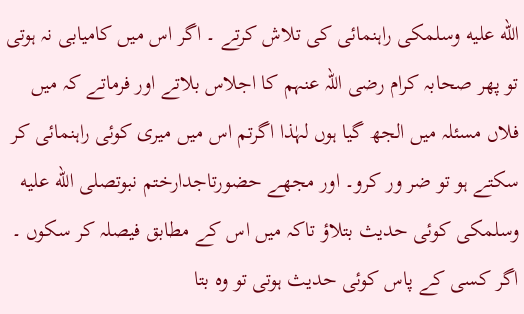الله عليه وسلمکی راہنمائی کی تلاش کرتے ۔ اگر اس میں کامیابی نہ ہوتی تو پھر صحابہ کرام رضی اللہ عنہم کا اجلاس بلاتے اور فرماتے کہ میں فلاں مسئلہ میں الجھ گیا ہوں لہٰذا اگرتم اس میں میری کوئی راہنمائی کر سکتے ہو تو ضر ور کرو۔ اور مجھے حضورتاجدارختم نبوتصلى الله عليه وسلمکی کوئی حدیث بتلاؤ تاکہ میں اس کے مطابق فیصلہ کر سکوں ۔ اگر کسی کے پاس کوئی حدیث ہوتی تو وہ بتا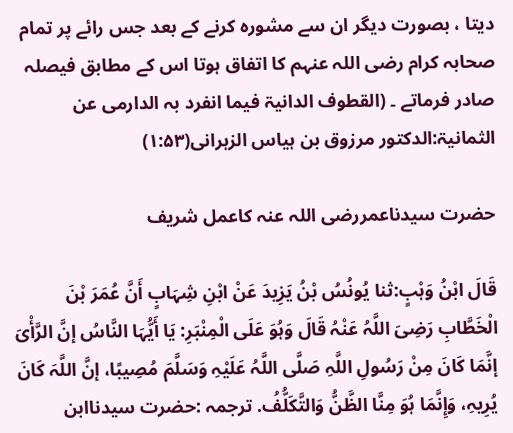دیتا ، بصورت دیگر ان سے مشورہ کرنے کے بعد جس رائے پر تمام صحابہ کرام رضی اللہ عنہم کا اتفاق ہوتا اس کے مطابق فیصلہ صادر فرماتے ۔ (القطوف الدانیۃ فیما انفرد بہ الدارمی عن الثمانیۃ:الدکتور مرزوق بن ہیاس الزہرانی(۱:۵۳)

حضرت سیدناعمررضی اللہ عنہ کاعمل شریف

قَالَ ابْنُ وَہْبٍ:ثنا یُونُسُ بْنُ یَزِیدَ عَنْ ابْنِ شِہَابٍ أَنَّ عُمَرَ بْنَ الْخَطَّابِ رَضِیَ اللَّہُ عَنْہُ قَالَ وَہُوَ عَلَی الْمِنْبَرِ: یَا أَیُّہَا النَّاسُ إنَّ الرَّأْیَ إنَّمَا کَانَ مِنْ رَسُولِ اللَّہِ صَلَّی اللَّہُ عَلَیْہِ وَسَلَّمَ مُصِیبًا، إنَّ اللَّہَ کَانَ یُرِیہِ، وَإِنَّمَا ہُوَ مِنَّا الظَّنُّ وَالتَّکَلُّفُ. ترجمہ :حضرت سیدناابن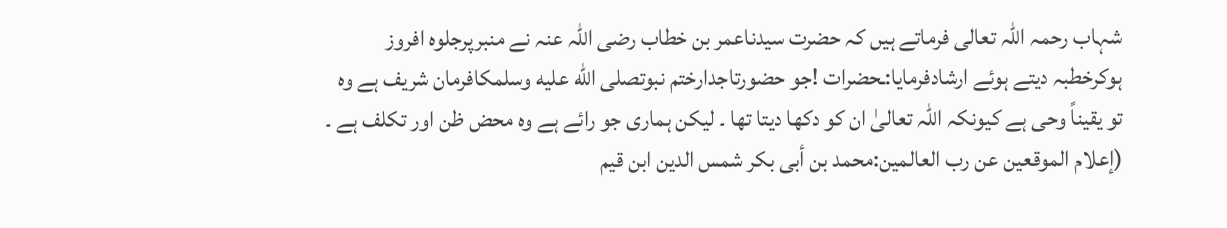شہاب رحمہ اللہ تعالی فرماتے ہیں کہ حضرت سیدناعمر بن خطاب رضی اللہ عنہ نے منبرپرجلوہ افروز ہوکرخطبہ دیتے ہوئے ارشادفرمایا:ـحضرات !جو حضورتاجدارختم نبوتصلى الله عليه وسلمکافرمان شریف ہے وہ تو یقیناً وحی ہے کیونکہ اللہ تعالیٰ ان کو دکھا دیتا تھا ۔ لیکن ہماری جو رائے ہے وہ محض ظن اور تکلف ہے ۔ (إعلام الموقعین عن رب العالمین:محمد بن أبی بکر شمس الدین ابن قیم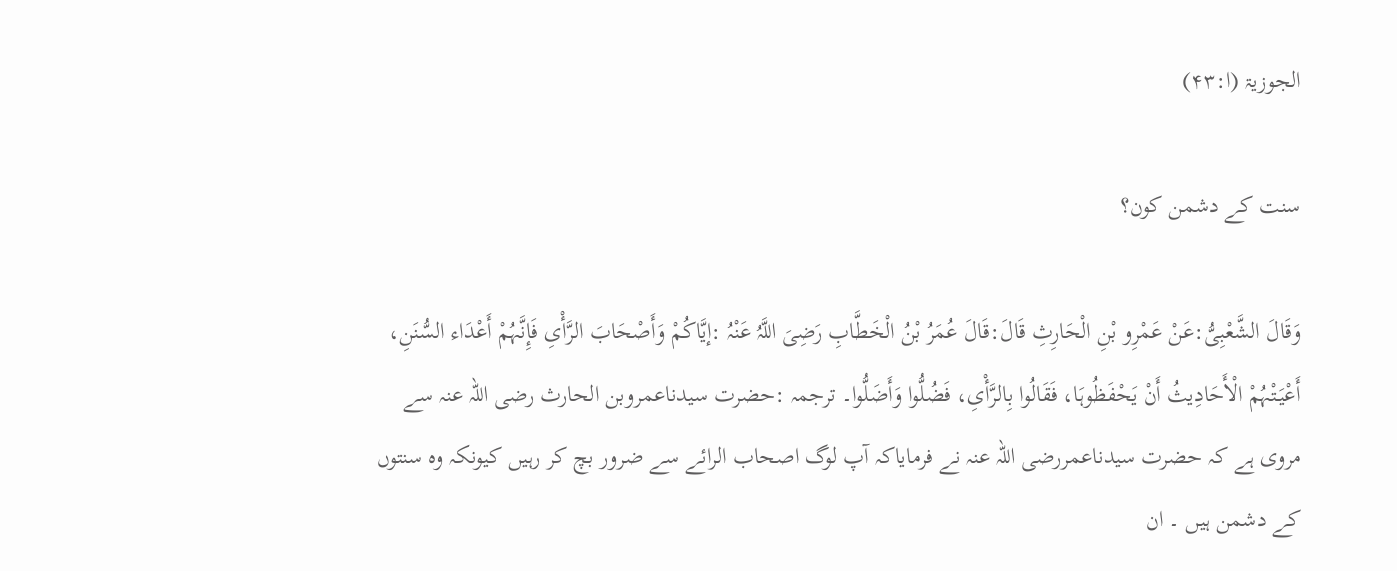الجوزیۃ (ا:۴۳)

سنت کے دشمن کون؟

وَقَالَ الشَّعْبِیُّ:عَنْ عَمْرِو بْنِ الْحَارِثِ قَالَ:قَالَ عُمَرُ بْنُ الْخَطَّابِ رَضِیَ اللَّہُ عَنْہُ :إیَّاکُمْ وَأَصْحَابَ الرَّأْیِ فَإِنَّہُمْ أَعْدَاء السُّنَنِ، أَعْیَتْہُمْ الْأَحَادِیثُ أَنْ یَحْفَظُوہَا، فَقَالُوا بِالرَّأْیِ، فَضُلُّوا وَأَضَلُّوا۔ ترجمہ :حضرت سیدناعمروبن الحارث رضی اللہ عنہ سے مروی ہے کہ حضرت سیدناعمررضی اللہ عنہ نے فرمایاکہ آپ لوگ اصحاب الرائے سے ضرور بچ کر رہیں کیونکہ وہ سنتوں کے دشمن ہیں ۔ ان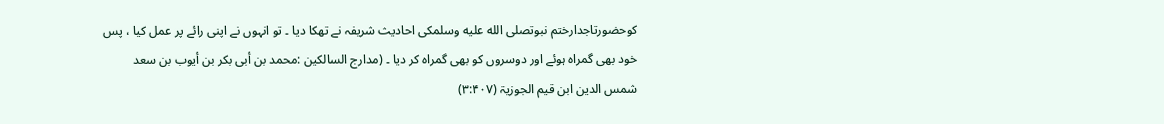کوحضورتاجدارختم نبوتصلى الله عليه وسلمکی احادیث شریفہ نے تھکا دیا ۔ تو انہوں نے اپنی رائے پر عمل کیا ، پس خود بھی گمراہ ہوئے اور دوسروں کو بھی گمراہ کر دیا ۔ (مدارج السالکین :محمد بن أبی بکر بن أیوب بن سعد شمس الدین ابن قیم الجوزیۃ (۳:۴۰۷)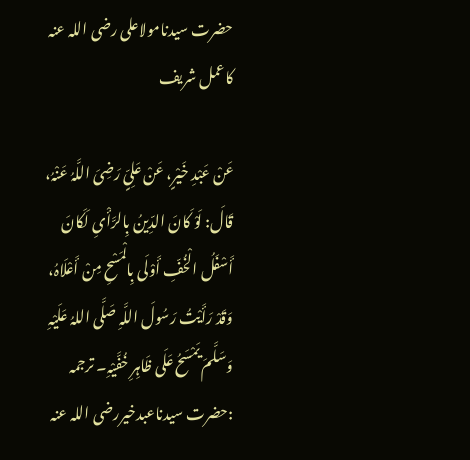حضرت سیدنامولاعلی رضی اللہ عنہ کاعمل شریف

عَنْ عَبْدِ خَیْرٍ، عَنْ عَلِیٍّ رَضِیَ اللَّہُ عَنْہُ، قَالَ: لَوْ کَانَ الدِّینُ بِالرَّأْیِ لَکَانَ أَسْفَلُ الْخُفِّ أَوْلَی بِالْمَسْحِ مِنْ أَعْلَاہُ، وَقَدْ رَأَیْتُ رَسُولَ اللَّہِ صَلَّی اللہُ عَلَیْہِ وَسَلَّمَ یَمْسَحُ عَلَی ظَاہِرِ خُفَّیْہِ۔ ترجمہ :حضرت سیدناعبدخیررضی اللہ عنہ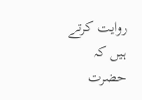روایت کرتے ہیں کہ حضرت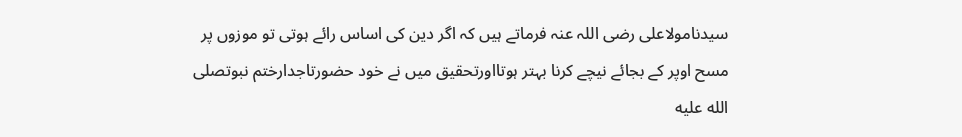سیدنامولاعلی رضی اللہ عنہ فرماتے ہیں کہ اگر دین کی اساس رائے ہوتی تو موزوں پر مسح اوپر کے بجائے نیچے کرنا بہتر ہوتااورتحقیق میں نے خود حضورتاجدارختم نبوتصلى الله عليه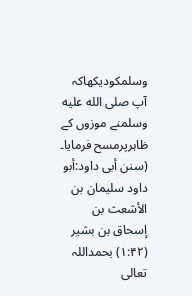وسلمکودیکھاکہ آپ صلى الله عليه وسلمنے موزوں کے ظاہرپرمسح فرمایا۔ (سنن أبی داود:أبو داود سلیمان بن الأشعث بن إسحاق بن بشیر (۱:۴۲) بحمداللہ تعالی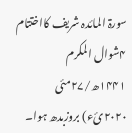سورۃ المائدہ شریف کااختتام ۴شوال المکرم ۱۴۴۱ھ/۲۷مئی ۲۰۲۰ئء) بروزبدھ ہوا۔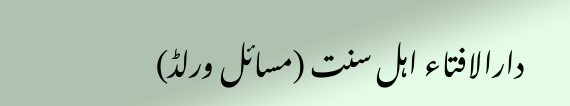دارالافتاء اہل سنت (مسائل ورلڈ)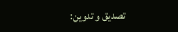تصدیق و تدوین: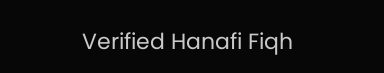Verified Hanafi Fiqh